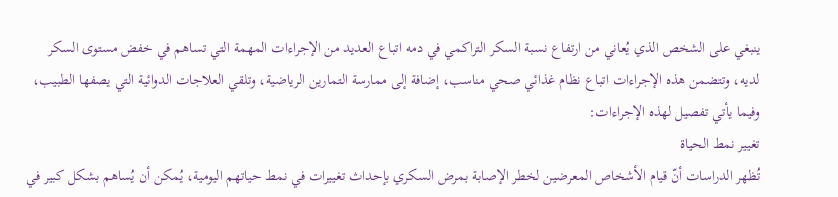ينبغي على الشخص الذي يُعاني من ارتفاع نسبة السكر التراكمي في دمه اتباع العديد من الإجراءات المهمة التي تساهم في خفض مستوى السكر لديه، وتتضمن هذه الإجراءات اتباع نظام غذائي صحي مناسب، إضافة إلى ممارسة التمارين الرياضية، وتلقي العلاجات الدوائية التي يصفها الطبيب، وفيما يأتي تفصيل لهذه الإجراءات:
تغيير نمط الحياة
تُظهر الدراسات أنّ قيام الأشخاص المعرضين لخطر الإصابة بمرض السكري بإحداث تغييرات في نمط حياتهم اليومية، يُمكن أن يُساهم بشكل كبير في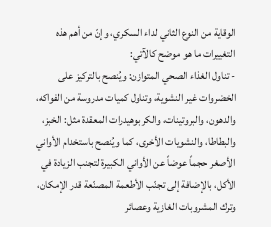الوقاية من النوع الثاني لداء السكري، وإنّ من أهم هذه التغييرات ما هو موضح كالآتي:
- تناول الغذاء الصحي المتوازن: ويُنصح بالتركيز على الخضروات غير النشوية، وتناول كميات مدروسة من الفواكه، والدهون، والبروتينات، والكربوهيدرات المعقدة مثل: الخبز، والبطاطا، والنشويات الأخرى، كما ويُنصح باستخدام الأواني الأصغر حجماً عوضاً عن الأواني الكبيرة لتجنب الزيادة في الأكل، بالإضافة إلى تجنّب الأطعمة المصنّعة قدر الإمكان، وترك المشروبات الغازية وعصائر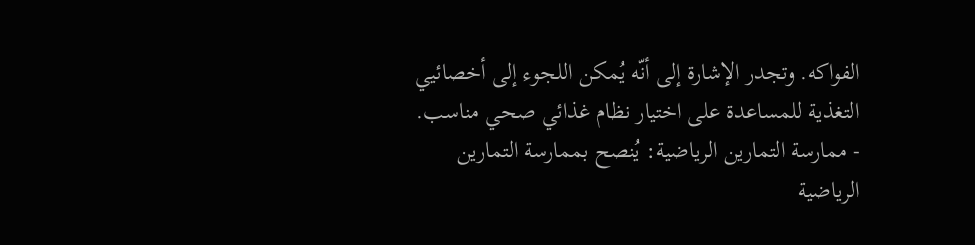الفواكه. وتجدر الإشارة إلى أنّه يُمكن اللجوء إلى أخصائيي التغذية للمساعدة على اختيار نظام غذائي صحي مناسب.
- ممارسة التمارين الرياضية: يُنصح بممارسة التمارين الرياضية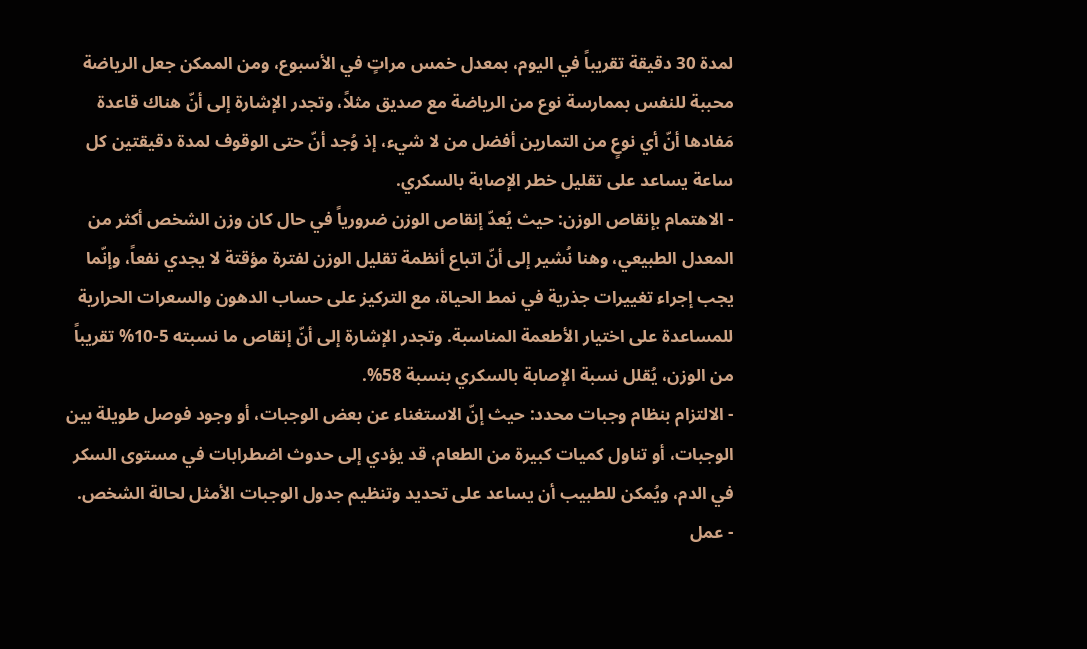لمدة 30 دقيقة تقريباً في اليوم، بمعدل خمس مراتٍ في الأسبوع، ومن الممكن جعل الرياضة محببة للنفس بممارسة نوع من الرياضة مع صديق مثلاً، وتجدر الإشارة إلى أنّ هناك قاعدة مَفادها أنّ أي نوعٍ من التمارين أفضل من لا شيء، إذ وُجد أنّ حتى الوقوف لمدة دقيقتين كل ساعة يساعد على تقليل خطر الإصابة بالسكري.
- الاهتمام بإنقاص الوزن: حيث يُعدّ إنقاص الوزن ضرورياً في حال كان وزن الشخص أكثر من المعدل الطبيعي، وهنا نُشير إلى أنّ اتباع أنظمة تقليل الوزن لفترة مؤقتة لا يجدي نفعاً، وإنّما يجب إجراء تغييرات جذرية في نمط الحياة، مع التركيز على حساب الدهون والسعرات الحرارية للمساعدة على اختيار الأطعمة المناسبة. وتجدر الإشارة إلى أنّ إنقاص ما نسبته 5-10% تقريباً من الوزن، يُقلل نسبة الإصابة بالسكري بنسبة 58%.
- الالتزام بنظام وجبات محدد: حيث إنّ الاستغناء عن بعض الوجبات، أو وجود فوصل طويلة بين الوجبات، أو تناول كميات كبيرة من الطعام، قد يؤدي إلى حدوث اضطرابات في مستوى السكر في الدم، ويُمكن للطبيب أن يساعد على تحديد وتنظيم جدول الوجبات الأمثل لحالة الشخص.
- عمل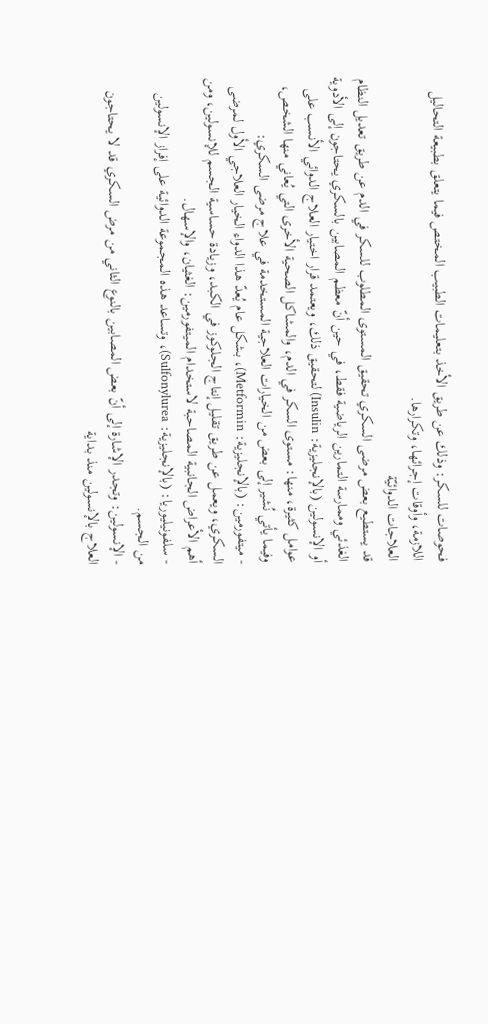فحوصات للسكر: وذلك عن طريق الأخذ بتعليمات الطبيب المختص فيما يتعلق بطبيعة التحاليل اللازمة، وأوقات إجرائها، وتكرارها.
العلاجات الدوائيّة
قد يستطيع بعض مرضى السكري تحقيق المستوى المطلوب للسكر في الدم عن طريق تعديل النظام الغذئي وممارسة التمارين الرياضية فقط، في حين أنّ معظم المصابين بالسكري يحتاجون إلى الأدوية أو الإنسولين (بالإنجليزية: Insulin) لتحقيق ذلك، ويعتمد قرار اختيار العلاج الدوائي الأنسب على عوامل كثيرة، منها: مستوى السكر في الدم، والمشاكل الصحية الأخرى التي يُعاني منها الشخص، وفيما يأتي نُشير إلى بعض من الخيارات العلاجية المستخدمة في علاج مرضى السكري:
- ميتفورمين: (بالإنجليزية: Metformin)، بشكل عام يُعدّ هذا الدواء الخيار العلاجي الأول لمرضى السكري، ويعمل عن طريق تقليل إنتاج الجلوكوز في الكبد، وزيادة حساسية الجسم للإنسولين، ومن أهم الأعراض الجانبية المصاحبة لاستخدام الميتفورمين: الغثيان، والإسهال.
- سلفونيليوريا: (بالإنجليزية: Sulfonylurea)، وتساعد هذه المجموعة الدوائية على إفراز الإنسولين من الجسم.
- الإنسولين: وتجدر الإشارة إلى أنّ بعض المصابين بالنوع الثاني من مرض السكري قد لا يحتاجون العلاج بالإنسولين منذ بداية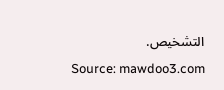التشخيص.
Source: mawdoo3.com